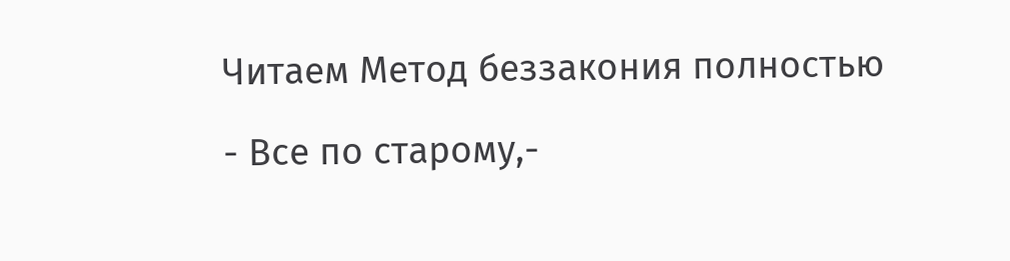Читаем Метод беззакония полностью

- Все по старому,-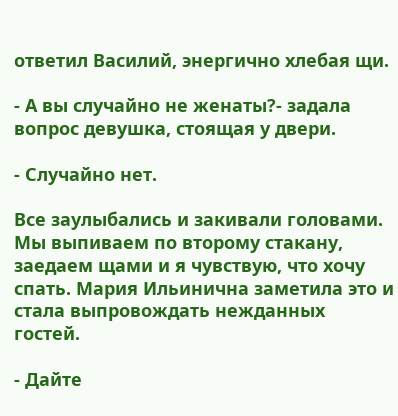ответил Василий, энергично хлебая щи.

- А вы случайно не женаты?- задала вопрос девушка, стоящая у двери.

- Случайно нет.

Все заулыбались и закивали головами. Мы выпиваем по второму стакану, заедаем щами и я чувствую, что хочу спать. Мария Ильинична заметила это и стала выпровождать нежданных гостей.

- Дайте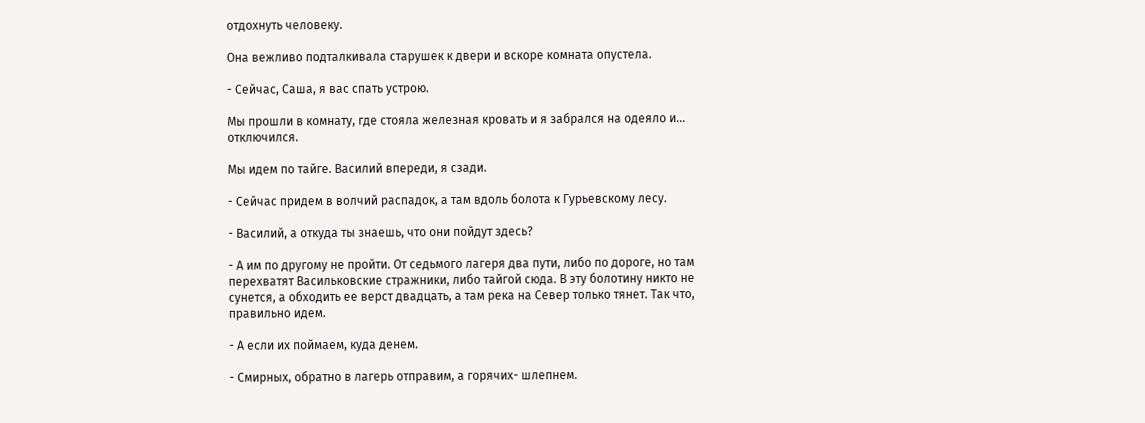отдохнуть человеку.

Она вежливо подталкивала старушек к двери и вскоре комната опустела.

- Сейчас, Саша, я вас спать устрою.

Мы прошли в комнату, где стояла железная кровать и я забрался на одеяло и... отключился.

Мы идем по тайге. Василий впереди, я сзади.

- Сейчас придем в волчий распадок, а там вдоль болота к Гурьевскому лесу.

- Василий, а откуда ты знаешь, что они пойдут здесь?

- А им по другому не пройти. От седьмого лагеря два пути, либо по дороге, но там перехватят Васильковские стражники, либо тайгой сюда. В эту болотину никто не сунется, а обходить ее верст двадцать, а там река на Север только тянет. Так что, правильно идем.

- А если их поймаем, куда денем.

- Смирных, обратно в лагерь отправим, а горячих- шлепнем.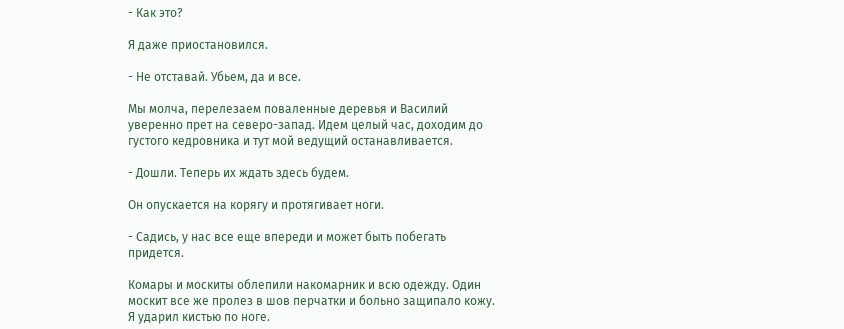- Как это?

Я даже приостановился.

- Не отставай. Убьем, да и все.

Мы молча, перелезаем поваленные деревья и Василий уверенно прет на северо-запад. Идем целый час, доходим до густого кедровника и тут мой ведущий останавливается.

- Дошли. Теперь их ждать здесь будем.

Он опускается на корягу и протягивает ноги.

- Садись, у нас все еще впереди и может быть побегать придется.

Комары и москиты облепили накомарник и всю одежду. Один москит все же пролез в шов перчатки и больно защипало кожу. Я ударил кистью по ноге.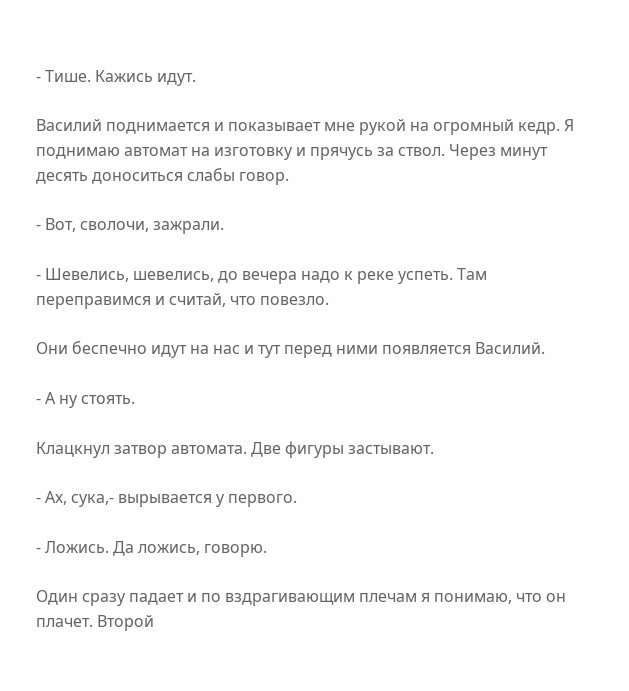- Тише. Кажись идут.

Василий поднимается и показывает мне рукой на огромный кедр. Я поднимаю автомат на изготовку и прячусь за ствол. Через минут десять доноситься слабы говор.

- Вот, сволочи, зажрали.

- Шевелись, шевелись, до вечера надо к реке успеть. Там переправимся и считай, что повезло.

Они беспечно идут на нас и тут перед ними появляется Василий.

- А ну стоять.

Клацкнул затвор автомата. Две фигуры застывают.

- Ах, сука,- вырывается у первого.

- Ложись. Да ложись, говорю.

Один сразу падает и по вздрагивающим плечам я понимаю, что он плачет. Второй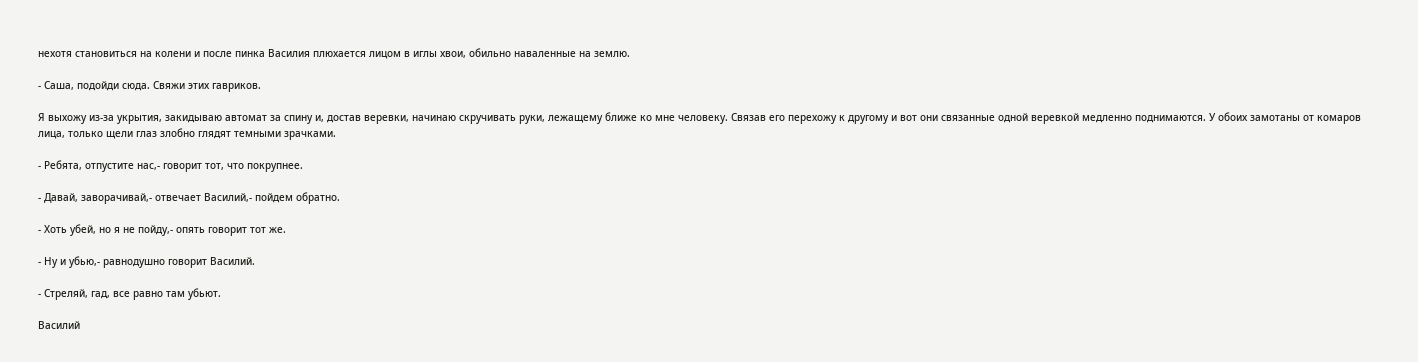нехотя становиться на колени и после пинка Василия плюхается лицом в иглы хвои, обильно наваленные на землю.

- Саша, подойди сюда. Свяжи этих гавриков.

Я выхожу из-за укрытия, закидываю автомат за спину и, достав веревки, начинаю скручивать руки, лежащему ближе ко мне человеку. Связав его перехожу к другому и вот они связанные одной веревкой медленно поднимаются. У обоих замотаны от комаров лица, только щели глаз злобно глядят темными зрачками.

- Ребята, отпустите нас,- говорит тот, что покрупнее.

- Давай, заворачивай,- отвечает Василий,- пойдем обратно.

- Хоть убей, но я не пойду,- опять говорит тот же.

- Ну и убью,- равнодушно говорит Василий.

- Стреляй, гад, все равно там убьют.

Василий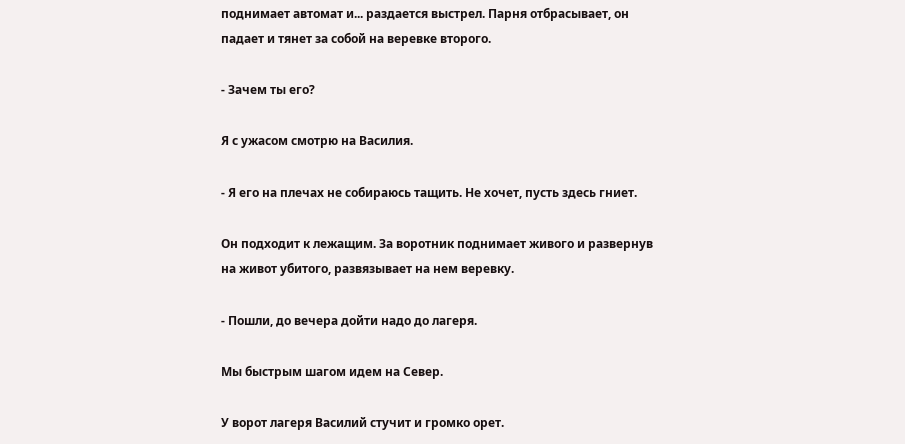поднимает автомат и... раздается выстрел. Парня отбрасывает, он падает и тянет за собой на веревке второго.

- Зачем ты его?

Я с ужасом смотрю на Василия.

- Я его на плечах не собираюсь тащить. Не хочет, пусть здесь гниет.

Он подходит к лежащим. За воротник поднимает живого и развернув на живот убитого, развязывает на нем веревку.

- Пошли, до вечера дойти надо до лагеря.

Мы быстрым шагом идем на Север.

У ворот лагеря Василий стучит и громко орет.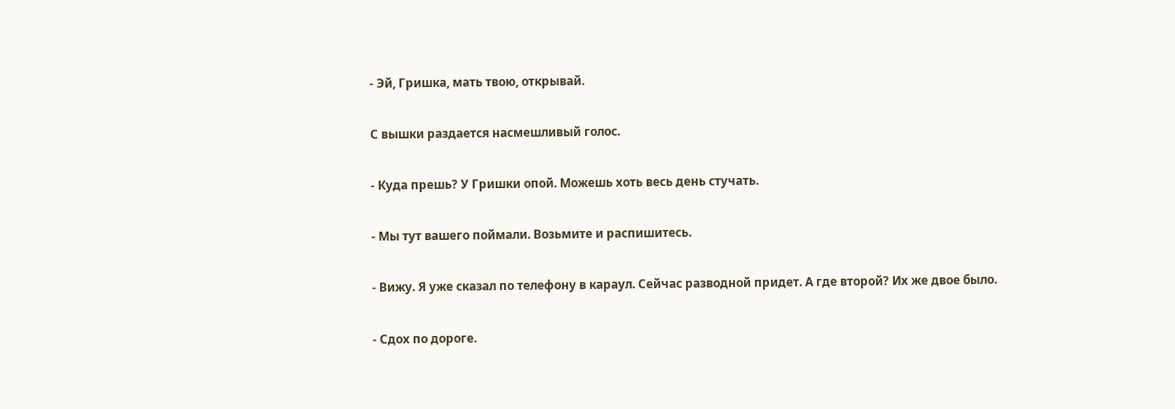- Эй, Гришка, мать твою, открывай.

С вышки раздается насмешливый голос.

- Куда прешь? У Гришки опой. Можешь хоть весь день стучать.

- Мы тут вашего поймали. Возьмите и распишитесь.

- Вижу. Я уже сказал по телефону в караул. Сейчас разводной придет. А где второй? Их же двое было.

- Сдох по дороге.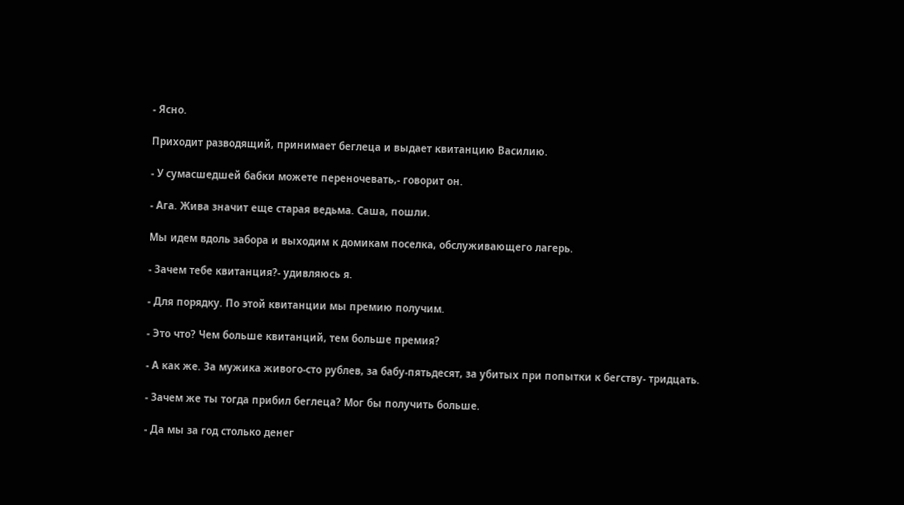- Ясно.

Приходит разводящий, принимает беглеца и выдает квитанцию Василию.

- У сумасшедшей бабки можете переночевать,- говорит он.

- Ага. Жива значит еще старая ведьма. Саша, пошли.

Мы идем вдоль забора и выходим к домикам поселка, обслуживающего лагерь.

- Зачем тебе квитанция?- удивляюсь я.

- Для порядку. По этой квитанции мы премию получим.

- Это что? Чем больше квитанций, тем больше премия?

- А как же. За мужика живого-сто рублев, за бабу-пятьдесят, за убитых при попытки к бегству- тридцать.

- Зачем же ты тогда прибил беглеца? Мог бы получить больше.

- Да мы за год столько денег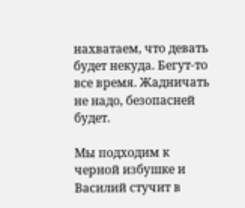нахватаем, что девать будет некуда. Бегут-то все время. Жадничать не надо, безопасней будет.

Мы подходим к черной избушке и Василий стучит в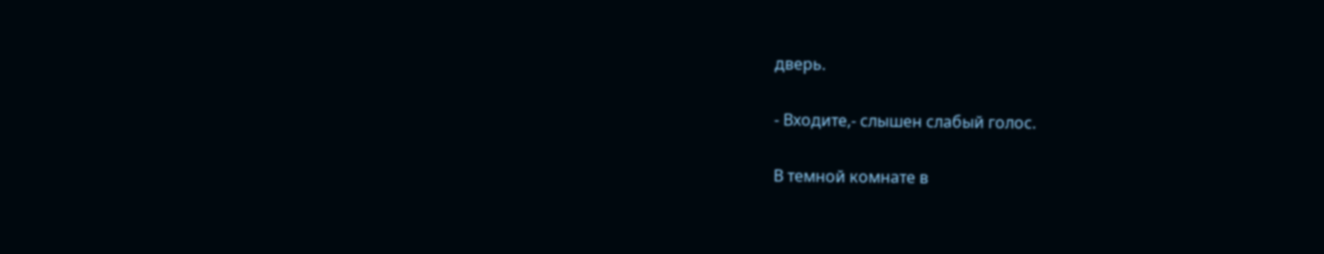дверь.

- Входите,- слышен слабый голос.

В темной комнате в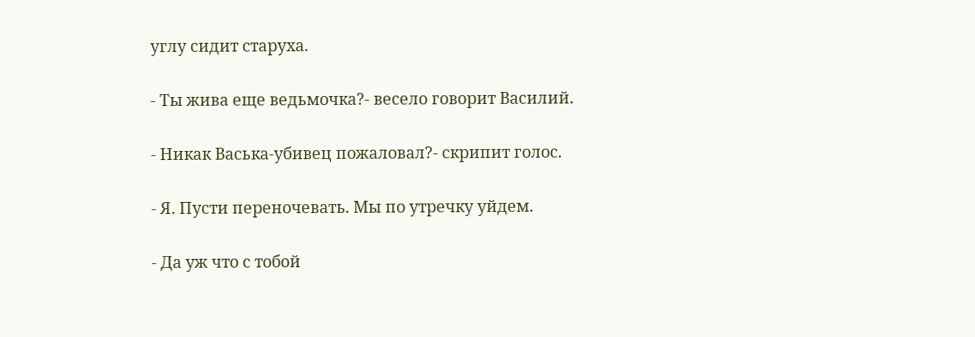углу сидит старуха.

- Ты жива еще ведьмочка?- весело говорит Василий.

- Никак Васька-убивец пожаловал?- скрипит голос.

- Я. Пусти переночевать. Мы по утречку уйдем.

- Да уж что с тобой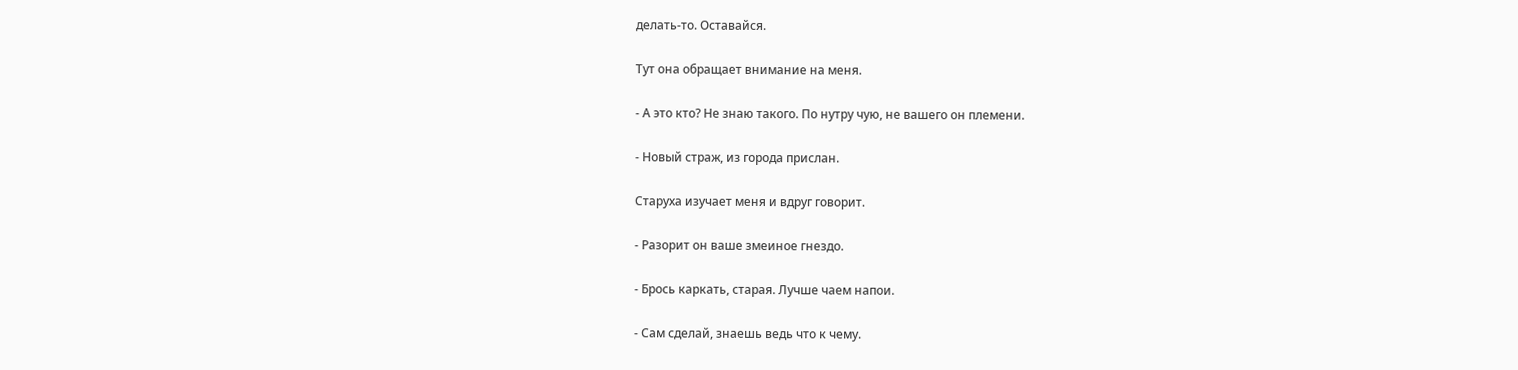делать-то. Оставайся.

Тут она обращает внимание на меня.

- А это кто? Не знаю такого. По нутру чую, не вашего он племени.

- Новый страж, из города прислан.

Старуха изучает меня и вдруг говорит.

- Разорит он ваше змеиное гнездо.

- Брось каркать, старая. Лучше чаем напои.

- Сам сделай, знаешь ведь что к чему.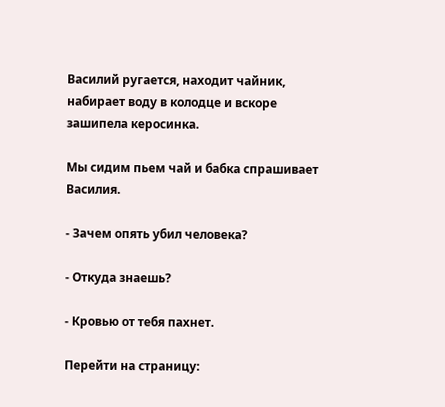Василий ругается, находит чайник, набирает воду в колодце и вскоре зашипела керосинка.

Мы сидим пьем чай и бабка спрашивает Василия.

- Зачем опять убил человека?

- Откуда знаешь?

- Кровью от тебя пахнет.

Перейти на страницу: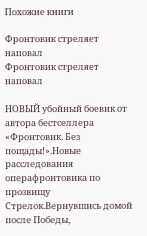Похожие книги

Фронтовик стреляет наповал
Фронтовик стреляет наповал

НОВЫЙ убойный боевик от автора бестселлера «Фронтовик. Без пощады!».Новые расследования операфронтовика по прозвищу Стрелок.Вернувшись домой после Победы,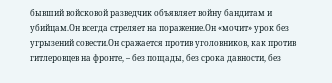бывший войсковой разведчик объявляет войну бандитам и убийцам.Он всегда стреляет на поражение.Он «мочит» урок без угрызений совести.Он сражается против уголовников, как против гитлеровцев на фронте, – без пощады, без срока давности, без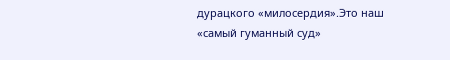дурацкого «милосердия».Это наш «самый гуманный суд»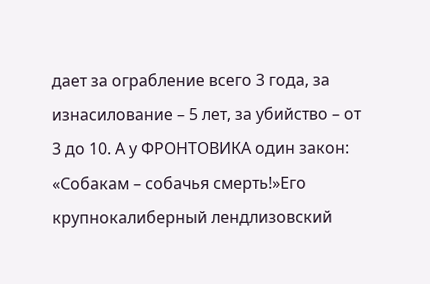дает за ограбление всего 3 года, за изнасилование – 5 лет, за убийство – от 3 до 10. А у ФРОНТОВИКА один закон: «Собакам – собачья смерть!»Его крупнокалиберный лендлизовский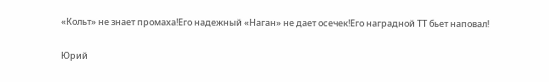«Кольт» не знает промаха!Его надежный «Наган» не дает осечек!Его наградной ТТ бьет наповал!

Юрий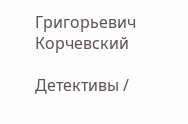Григорьевич Корчевский

Детективы /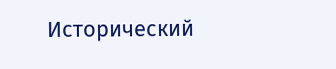Исторический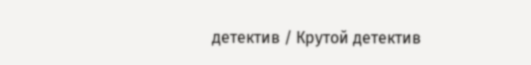детектив / Крутой детектив